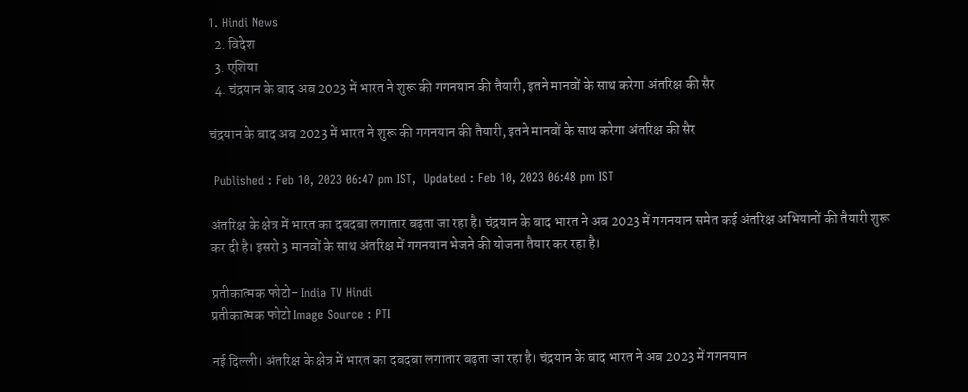1. Hindi News
  2. विदेश
  3. एशिया
  4. चंद्रयान के बाद अब 2023 में भारत ने शुरू की गगनयान की तैयारी, इतने मानवों के साथ करेगा अंतरिक्ष की सैर

चंद्रयान के बाद अब 2023 में भारत ने शुरू की गगनयान की तैयारी, इतने मानवों के साथ करेगा अंतरिक्ष की सैर

 Published : Feb 10, 2023 06:47 pm IST,  Updated : Feb 10, 2023 06:48 pm IST

अंतरिक्ष के क्षेत्र में भारत का दबदबा लगातार बढ़ता जा रहा है। चंद्रयान के बाद भारत ने अब 2023 में गगनयान समेत कई अंतरिक्ष अभियानों की तैयारी शुरू कर दी है। इसरो 3 मानवों के साथ अंतरिक्ष में गगनयान भेजने की योजना तैयार कर रहा है।

प्रतीकात्मक फोटो- India TV Hindi
प्रतीकात्मक फोटो Image Source : PTI

नई दिल्ली। अंतरिक्ष के क्षेत्र में भारत का दबदबा लगातार बढ़ता जा रहा है। चंद्रयान के बाद भारत ने अब 2023 में गगनयान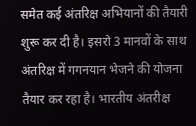समेत कई अंतरिक्ष अभियानों की तैयारी शुरू कर दी है। इसरो 3 मानवों के साथ अंतरिक्ष में गगनयान भेजने की योजना तैयार कर रहा है। भारतीय अंतरीक्ष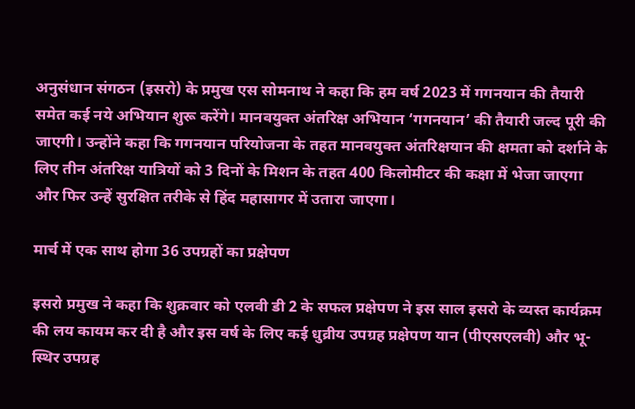अनुसंधान संगठन (इसरो) के प्रमुख एस सोमनाथ ने कहा कि हम वर्ष 2023 में गगनयान की तैयारी समेत कई नये अभियान शुरू करेंगे। मानवयुक्त अंतरिक्ष अभियान ‘गगनयान’ की तैयारी जल्द पूरी की जाएगी। उन्होंने कहा कि गगनयान परियोजना के तहत मानवयुक्त अंतरिक्षयान की क्षमता को दर्शाने के लिए तीन अंतरिक्ष यात्रियों को 3 दिनों के मिशन के तहत 400 किलोमीटर की कक्षा में भेजा जाएगा और फिर उन्हें सुरक्षित तरीके से हिंद महासागर में उतारा जाएगा।

मार्च में एक साथ होगा 36 उपग्रहों का प्रक्षेपण

इसरो प्रमुख ने कहा कि शुक्रवार को एलवी डी 2 के सफल प्रक्षेपण ने इस साल इसरो के व्यस्त कार्यक्रम की लय कायम कर दी है और इस वर्ष के लिए कई धुव्रीय उपग्रह प्रक्षेपण यान (पीएसएलवी) और भू-स्थिर उपग्रह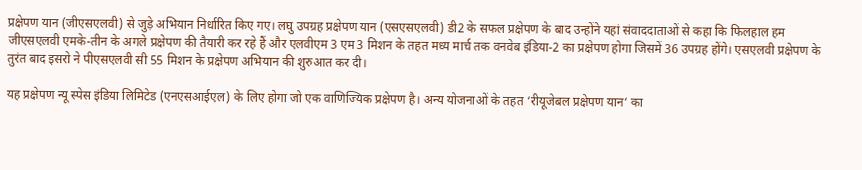प्रक्षेपण यान (जीएसएलवी) से जुड़े अभियान निर्धारित किए गए। लघु उपग्रह प्रक्षेपण यान (एसएसएलवी) डी2 के सफल प्रक्षेपण के बाद उन्होंने यहां संवाददाताओं से कहा कि फिलहाल हम जीएसएलवी एमके-तीन के अगले प्रक्षेपण की तैयारी कर रहे हैं और एलवीएम 3 एम3 मिशन के तहत मध्य मार्च तक वनवेब इंडिया-2 का प्रक्षेपण होगा जिसमें 36 उपग्रह होंगे। एसएलवी प्रक्षेपण के तुरंत बाद इसरो ने पीएसएलवी सी 55 मिशन के प्रक्षेपण अभियान की शुरुआत कर दी।

यह प्रक्षेपण न्यू स्पेस इंडिया लिमिटेड (एनएसआईएल) के लिए होगा जो एक वाणिज्यिक प्रक्षेपण है। अन्य योजनाओं के तहत ‘रीयूजेबल प्रक्षेपण यान‘ का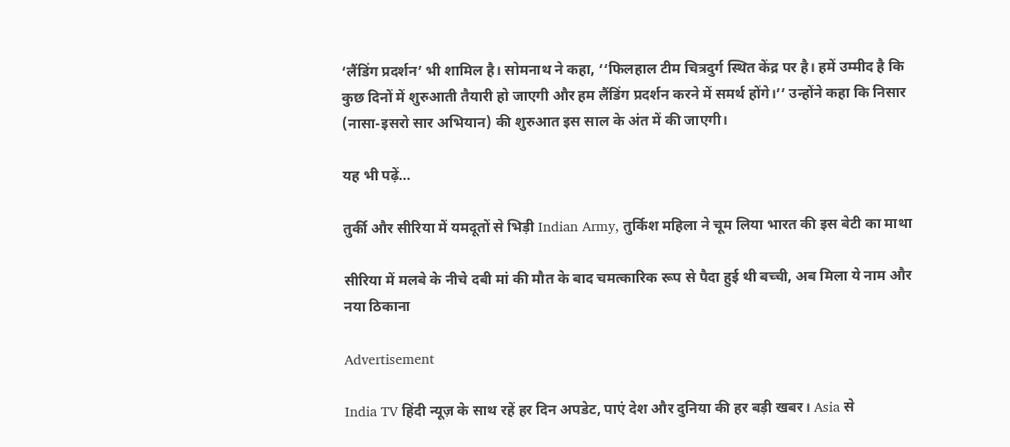‘लैंडिंग प्रदर्शन’ भी शामिल है। सोमनाथ ने कहा, ‘‘फिलहाल टीम चित्रदुर्ग स्थित केंद्र पर है। हमें उम्मीद है कि कुछ दिनों में शुरुआती तैयारी हो जाएगी और हम लैंडिंग प्रदर्शन करने में समर्थ होंगे।’’ उन्होंने कहा कि निसार (नासा-इसरो सार अभियान) की शुरुआत इस साल के अंत में की जाएगी।

यह भी पढ़ें...

तुर्की और सीरिया में यमदूतों से भिड़ी Indian Army, तुर्किश महिला ने चूम लिया भारत की इस बेटी का माथा

सीरिया में मलबे के नीचे दबी मां की मौत के बाद चमत्कारिक रूप से पैदा हुई थी बच्ची, अब मिला ये नाम और नया ठिकाना

Advertisement

India TV हिंदी न्यूज़ के साथ रहें हर दिन अपडेट, पाएं देश और दुनिया की हर बड़ी खबर। Asia से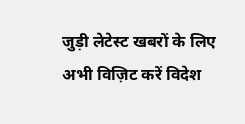जुड़ी लेटेस्ट खबरों के लिए अभी विज़िट करें विदेश